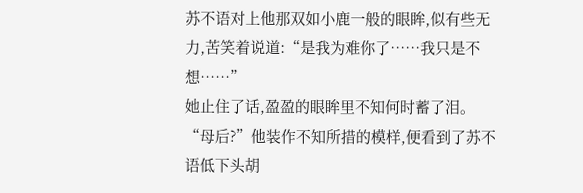苏不语对上他那双如小鹿一般的眼眸,似有些无力,苦笑着说道:“是我为难你了……我只是不想……”
她止住了话,盈盈的眼眸里不知何时蓄了泪。
“母后?”他装作不知所措的模样,便看到了苏不语低下头胡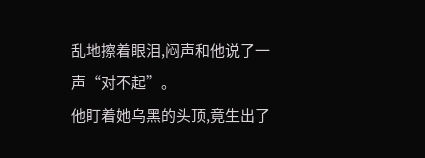乱地擦着眼泪,闷声和他说了一声“对不起”。
他盯着她乌黑的头顶,竟生出了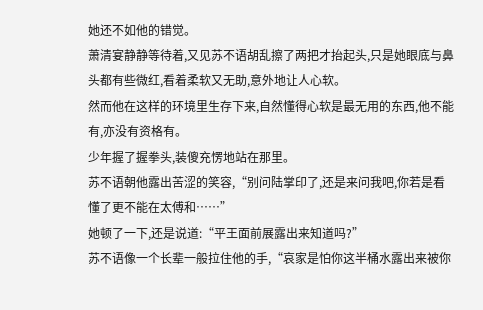她还不如他的错觉。
萧清宴静静等待着,又见苏不语胡乱擦了两把才抬起头,只是她眼底与鼻头都有些微红,看着柔软又无助,意外地让人心软。
然而他在这样的环境里生存下来,自然懂得心软是最无用的东西,他不能有,亦没有资格有。
少年握了握拳头,装傻充愣地站在那里。
苏不语朝他露出苦涩的笑容,“别问陆掌印了,还是来问我吧,你若是看懂了更不能在太傅和……”
她顿了一下,还是说道:“平王面前展露出来知道吗?”
苏不语像一个长辈一般拉住他的手,“哀家是怕你这半桶水露出来被你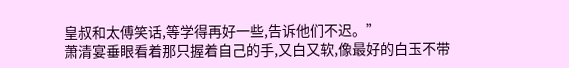皇叔和太傅笑话,等学得再好一些,告诉他们不迟。”
萧清宴垂眼看着那只握着自己的手,又白又软,像最好的白玉不带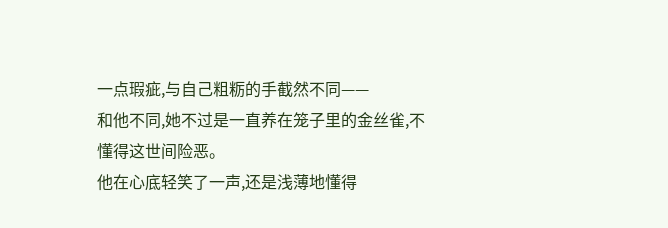一点瑕疵,与自己粗粝的手截然不同——
和他不同,她不过是一直养在笼子里的金丝雀,不懂得这世间险恶。
他在心底轻笑了一声,还是浅薄地懂得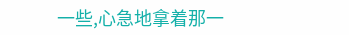一些,心急地拿着那一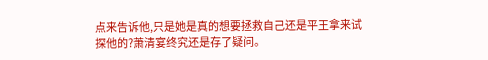点来告诉他,只是她是真的想要拯救自己还是平王拿来试探他的?萧清宴终究还是存了疑问。